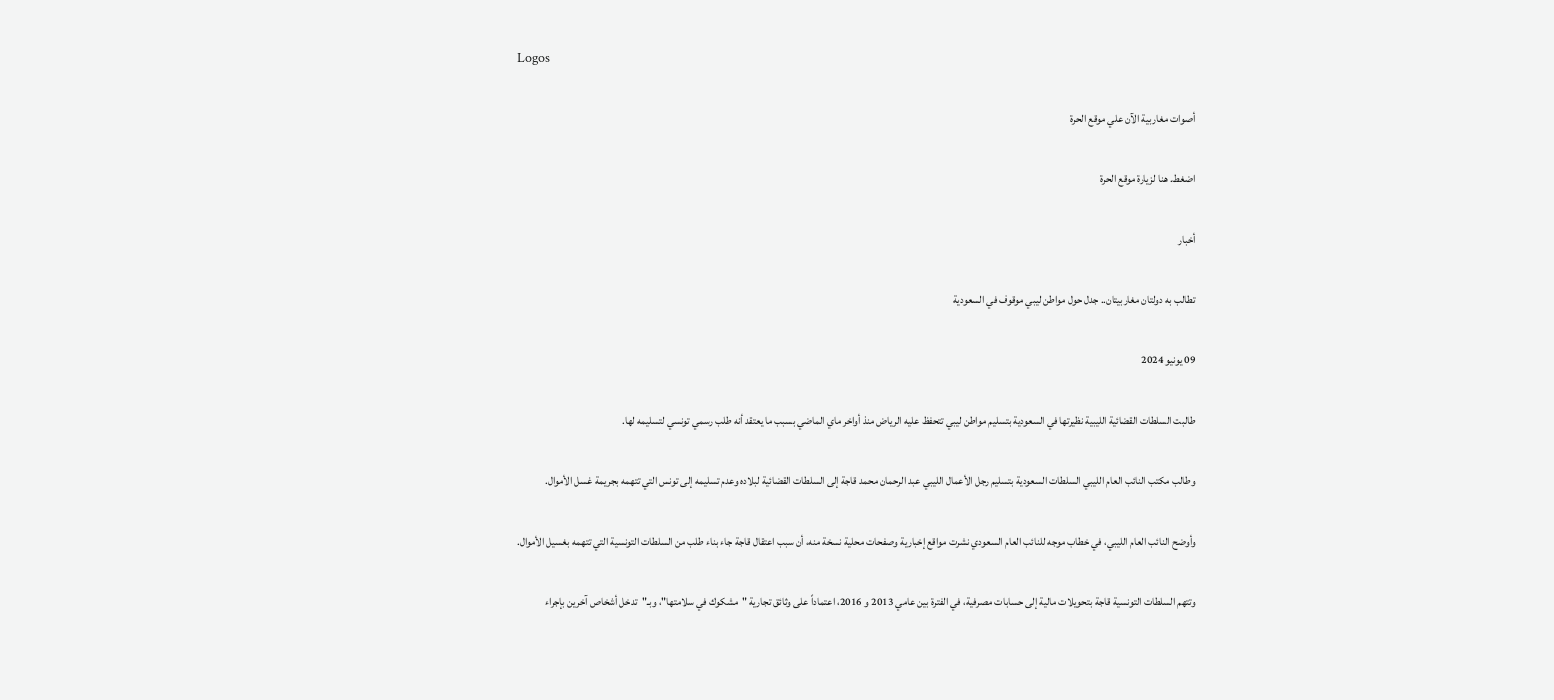Logos

أصوات مغاربية الآن علي موقع الحرة

اضغط. هنا لزيارة موقع الحرة

أخبار

تطالب به دولتان مغاربيتان.. جدل حول مواطن ليبي موقوف في السعودية

09 يونيو 2024

طالبت السلطات القضائية الليبية نظيرتها في السعودية بتسليم مواطن ليبي تتحفظ عليه الرياض منذ أواخر ماي الماضي بسبب ما يعتقد أنه طلب رسمي تونسي لتسليمه لها.

وطالب مكتب النائب العام الليبي السلطات السعودية بتسليم رجل الأعمال الليبي عبد الرحمان محمد قاجة إلى السلطات القضائية لبلاده وعدم تسليمه إلى تونس التي تتهمه بجريمة غسل الأموال.

وأوضح النائب العام الليبي، في خطاب موجه للنائب العام السعودي نشرت مواقع إخبارية وصفحات محلية نسخة منه، أن سبب اعتقال قاجة جاء بناء طلب من السلطات التونسية التي تتهمه بغسيل الأموال.

وتتهم السلطات التونسية قاجة بتحويلات مالية إلى حسابات مصرفية، في الفترة بين عامي 2013 و 2016، اعتماداً على وثائق تجارية "مشكوك في سلامتها"، وبـ"تدخل أشخاص آخرين بإجراء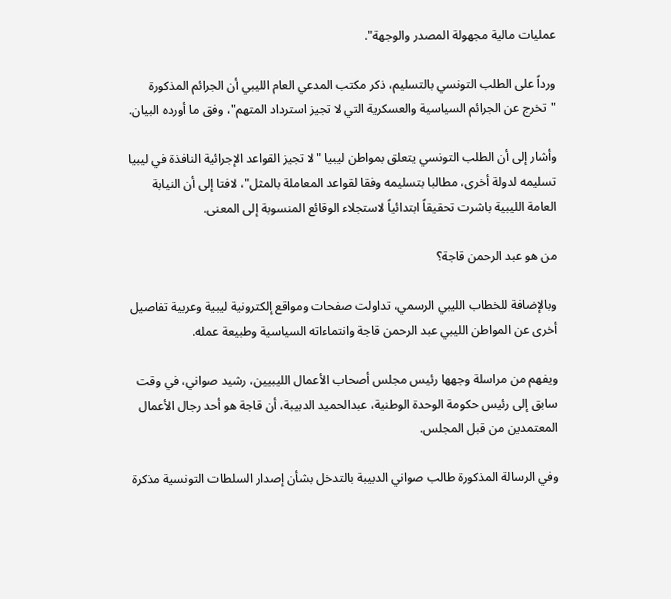عمليات مالية مجهولة المصدر والوجهة".

ورداً على الطلب التونسي بالتسليم، ذكر مكتب المدعي العام الليبي أن الجرائم المذكورة "تخرج عن الجرائم السياسية والعسكرية التي لا تجيز استرداد المتهم"، وفق ما أورده البيان.

وأشار إلى أن الطلب التونسي يتعلق بمواطن ليبيا "لا تجيز القواعد الإجرائية النافذة في ليبيا تسليمه لدولة أخرى، مطالبا بتسليمه وفقا لقواعد المعاملة بالمثل"، لافتا إلى أن النيابة العامة الليبية باشرت تحقيقاً ابتدائياً لاستجلاء الوقائع المنسوبة إلى المعنى.

من هو عبد الرحمن قاجة؟

وبالإضافة للخطاب الليبي الرسمي، تداولت صفحات ومواقع إلكترونية ليبية وعربية تفاصيل أخرى عن المواطن الليبي عبد الرحمن قاجة وانتماءاته السياسية وطبيعة عمله.

ويفهم من مراسلة وجهها رئيس مجلس أصحاب الأعمال الليبيين، رشيد صواني، في وقت سابق إلى رئيس حكومة الوحدة الوطنية، عبدالحميد الدبيبة، أن قاجة هو أحد رجال الأعمال المعتمدين من قبل المجلس.

وفي الرسالة المذكورة طالب صواني الدبيبة بالتدخل بشأن إصدار السلطات التونسية مذكرة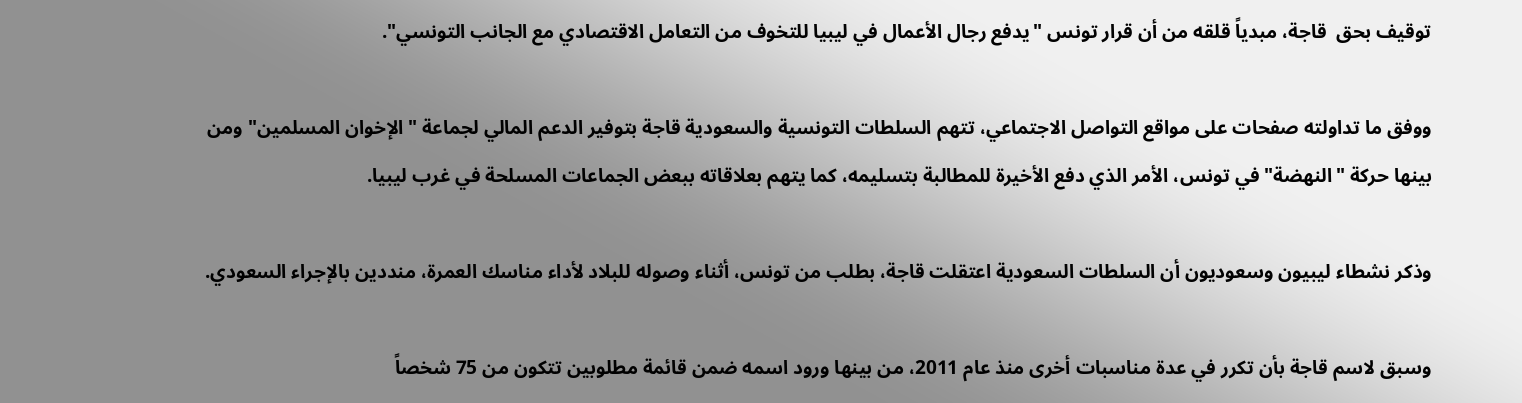توقيف بحق  قاجة، مبدياً قلقه من أن قرار تونس "يدفع رجال الأعمال في ليبيا للتخوف من التعامل الاقتصادي مع الجانب التونسي".

ووفق ما تداولته صفحات على مواقع التواصل الاجتماعي، تتهم السلطات التونسية والسعودية قاجة بتوفير الدعم المالي لجماعة "الإخوان المسلمين" ومن بينها حركة "النهضة" في تونس، الأمر الذي دفع الأخيرة للمطالبة بتسليمه، كما يتهم بعلاقاته ببعض الجماعات المسلحة في غرب ليبيا.

وذكر نشطاء ليبيون وسعوديون أن السلطات السعودية اعتقلت قاجة، بطلب من تونس، أثناء وصوله للبلاد لأداء مناسك العمرة، منددين بالإجراء السعودي.

وسبق لاسم قاجة بأن تكرر في عدة مناسبات أخرى منذ عام 2011، من بينها ورود اسمه ضمن قائمة مطلوبين تتكون من 75 شخصاً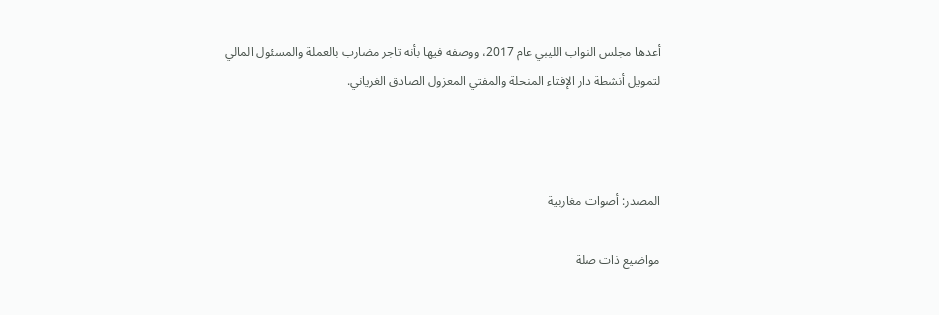أعدها مجلس النواب الليبي عام 2017، ووصفه فيها بأنه تاجر مضارب بالعملة والمسئول المالي لتمويل أنشطة دار الإفتاء المنحلة والمفتي المعزول الصادق الغرياني.



المصدر: أصوات مغاربية

مواضيع ذات صلة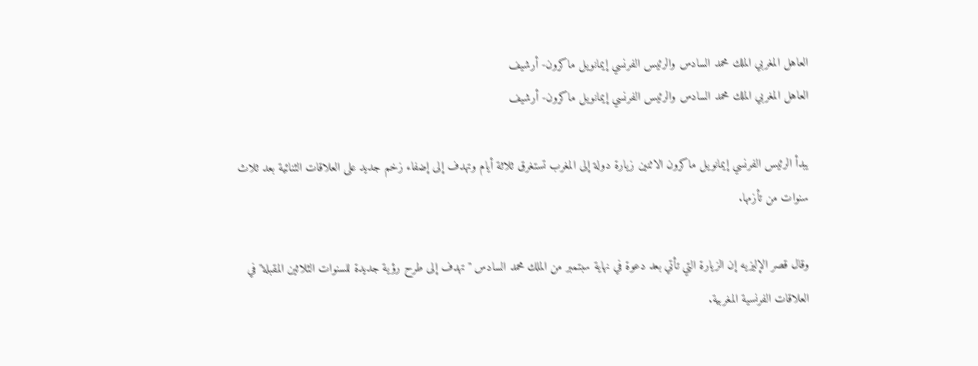العاهل المغربي الملك محمد السادس والرئيس الفرنسي إيمانويل ماكرون- أرشيف
العاهل المغربي الملك محمد السادس والرئيس الفرنسي إيمانويل ماكرون- أرشيف

يبدأ الرئيس الفرنسي إيمانويل ماكرون الاثنين زيارة دولة إلى المغرب تستغرق ثلاثة أيام وتهدف إلى إضفاء زخم جديد على العلاقات الثنائية بعد ثلاث سنوات من تأزمها.

وقال قصر الإليزيه إن الزيارة التي تأتي بعد دعوة في نهاية سبتمبر من الملك محمد السادس "تهدف إلى طرح رؤية جديدة للسنوات الثلاثين المقبلة" في العلاقات الفرنسية المغربية.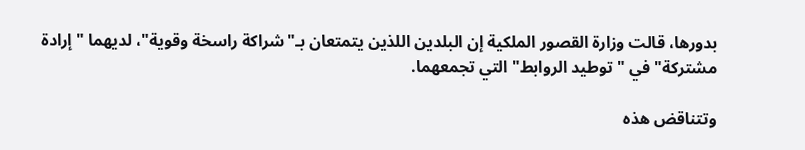بدورها، قالت وزارة القصور الملكية إن البلدين اللذين يتمتعان بـ"شراكة راسخة وقوية"، لديهما "إرادة مشتركة" في "توطيد الروابط" التي تجمعهما.

وتتناقض هذه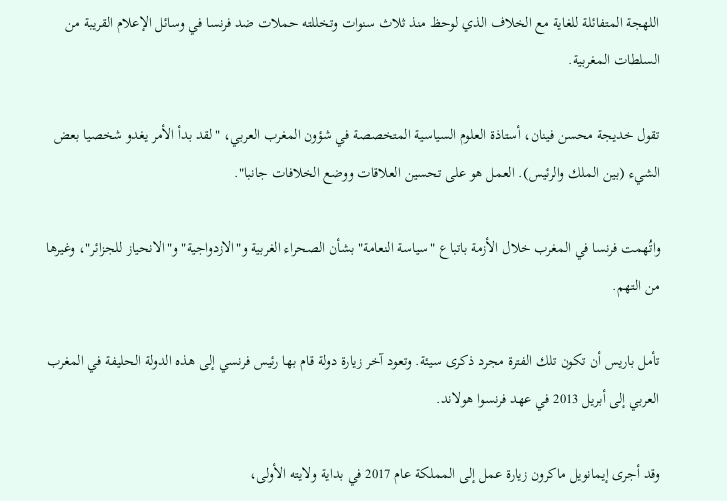اللهجة المتفائلة للغاية مع الخلاف الذي لوحظ منذ ثلاث سنوات وتخللته حملات ضد فرنسا في وسائل الإعلام القريبة من السلطات المغربية.

تقول خديجة محسن فينان، أستاذة العلوم السياسية المتخصصة في شؤون المغرب العربي، "لقد بدأ الأمر يغدو شخصيا بعض الشيء (بين الملك والرئيس). العمل هو على تحسين العلاقات ووضع الخلافات جانبا".

واتُهمت فرنسا في المغرب خلال الأزمة باتباع "سياسة النعامة" بشأن الصحراء الغربية و"الازدواجية" و"الانحياز للجزائر"، وغيرها من التهم.

تأمل باريس أن تكون تلك الفترة مجرد ذكرى سيئة. وتعود آخر زيارة دولة قام بها رئيس فرنسي إلى هذه الدولة الحليفة في المغرب العربي إلى أبريل 2013 في عهد فرنسوا هولاند.

وقد أجرى إيمانويل ماكرون زيارة عمل إلى المملكة عام 2017 في بداية ولايته الأولى،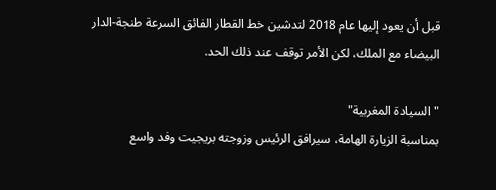قبل أن يعود إليها عام 2018 لتدشين خط القطار الفائق السرعة طنجة-الدار البيضاء مع الملك، لكن الأمر توقف عند ذلك الحد.

"السيادة المغربية"
بمناسبة الزيارة الهامة، سيرافق الرئيس وزوجته بريجيت وفد واسع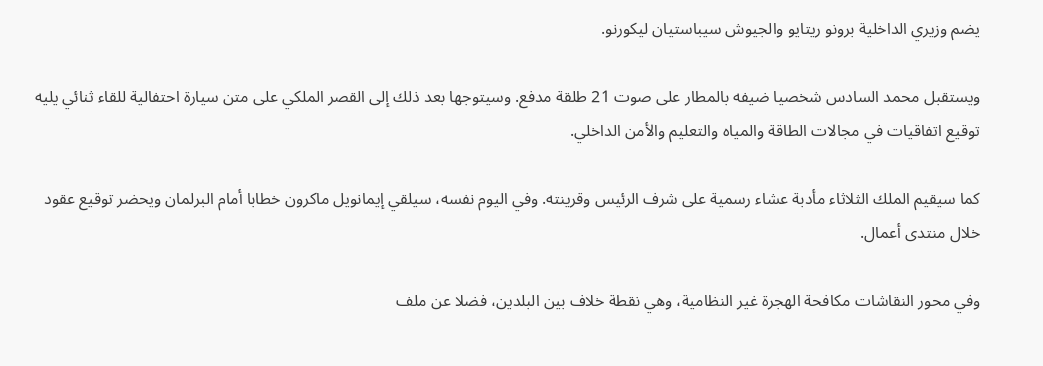يضم وزيري الداخلية برونو ريتايو والجيوش سيباستيان ليكورنو.

ويستقبل محمد السادس شخصيا ضيفه بالمطار على صوت 21 طلقة مدفع. وسيتوجها بعد ذلك إلى القصر الملكي على متن سيارة احتفالية للقاء ثنائي يليه توقيع اتفاقيات في مجالات الطاقة والمياه والتعليم والأمن الداخلي.

كما سيقيم الملك الثلاثاء مأدبة عشاء رسمية على شرف الرئيس وقرينته. وفي اليوم نفسه، سيلقي إيمانويل ماكرون خطابا أمام البرلمان ويحضر توقيع عقود خلال منتدى أعمال.

وفي محور النقاشات مكافحة الهجرة غير النظامية، وهي نقطة خلاف بين البلدين، فضلا عن ملف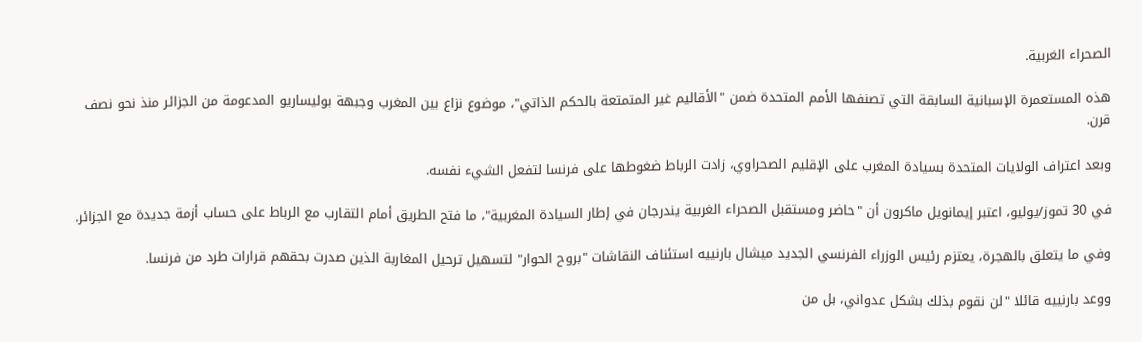الصحراء الغربية.

هذه المستعمرة الإسبانية السابقة التي تصنفها الأمم المتحدة ضمن "الأقاليم غير المتمتعة بالحكم الذاتي"، موضوع نزاع بين المغرب وجبهة بوليساريو المدعومة من الجزائر منذ نحو نصف قرن.

وبعد اعتراف الولايات المتحدة بسيادة المغرب على الإقليم الصحراوي، زادت الرباط ضغوطها على فرنسا لتفعل الشيء نفسه.

في 30 تموز/يوليو، اعتبر إيمانويل ماكرون أن "حاضر ومستقبل الصحراء الغربية يندرجان في إطار السيادة المغربية"، ما فتح الطريق أمام التقارب مع الرباط على حساب أزمة جديدة مع الجزائر.

وفي ما يتعلق بالهجرة، يعتزم رئيس الوزراء الفرنسي الجديد ميشال بارنييه استئناف النقاشات "بروح الحوار" لتسهيل ترحيل المغاربة الذين صدرت بحقهم قرارات طرد من فرنسا.

ووعد بارنييه قائلا "لن نقوم بذلك بشكل عدواني، بل من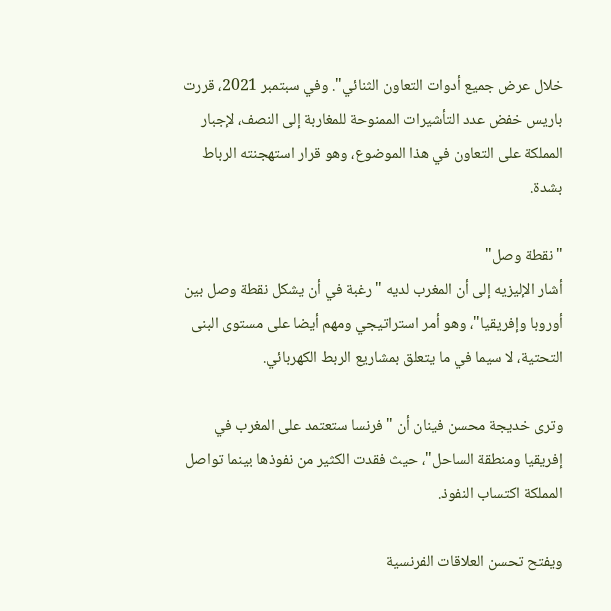خلال عرض جميع أدوات التعاون الثنائي". وفي سبتمبر 2021، قررت باريس خفض عدد التأشيرات الممنوحة للمغاربة إلى النصف، لإجبار المملكة على التعاون في هذا الموضوع، وهو قرار استهجنته الرباط بشدة.

"نقطة وصل"
أشار الإليزيه إلى أن المغرب لديه "رغبة في أن يشكل نقطة وصل بين أوروبا وإفريقيا"، وهو أمر استراتيجي ومهم أيضا على مستوى البنى التحتية، لا سيما في ما يتعلق بمشاريع الربط الكهربائي.

وترى خديجة محسن فينان أن "فرنسا ستعتمد على المغرب في إفريقيا ومنطقة الساحل"، حيث فقدت الكثير من نفوذها بينما تواصل المملكة اكتساب النفوذ.

ويفتح تحسن العلاقات الفرنسية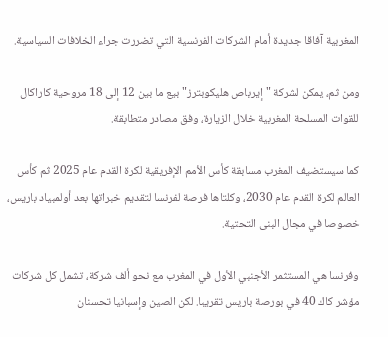المغربية آفاقا جديدة أمام الشركات الفرنسية التي تضررت جراء الخلافات السياسية.

ومن ثم، يمكن لشركة "إيرباص هليكوبترز" بيع ما بين 12 إلى 18 مروحية كاراكال للقوات المسلحة المغربية خلال الزيارة، وفق مصادر متطابقة.

كما سيستضيف المغرب مسابقة كأس الأمم الإفريقية لكرة القدم عام 2025 ثم كأس العالم لكرة القدم عام 2030، وكلتاها فرصة لفرنسا لتقديم خبراتها بعد أولمبياد باريس، خصوصا في مجال البنى التحتية.

وفرنسا هي المستثمر الأجنبي الأول في المغرب مع نحو ألف شركة، تشمل كل شركات مؤشر كاك 40 في بورصة باريس تقريبا. لكن الصين وإسبانيا تحسنان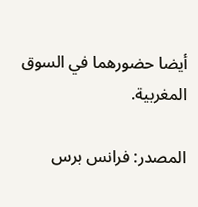أيضا حضورهما في السوق المغربية.

المصدر: فرانس برس